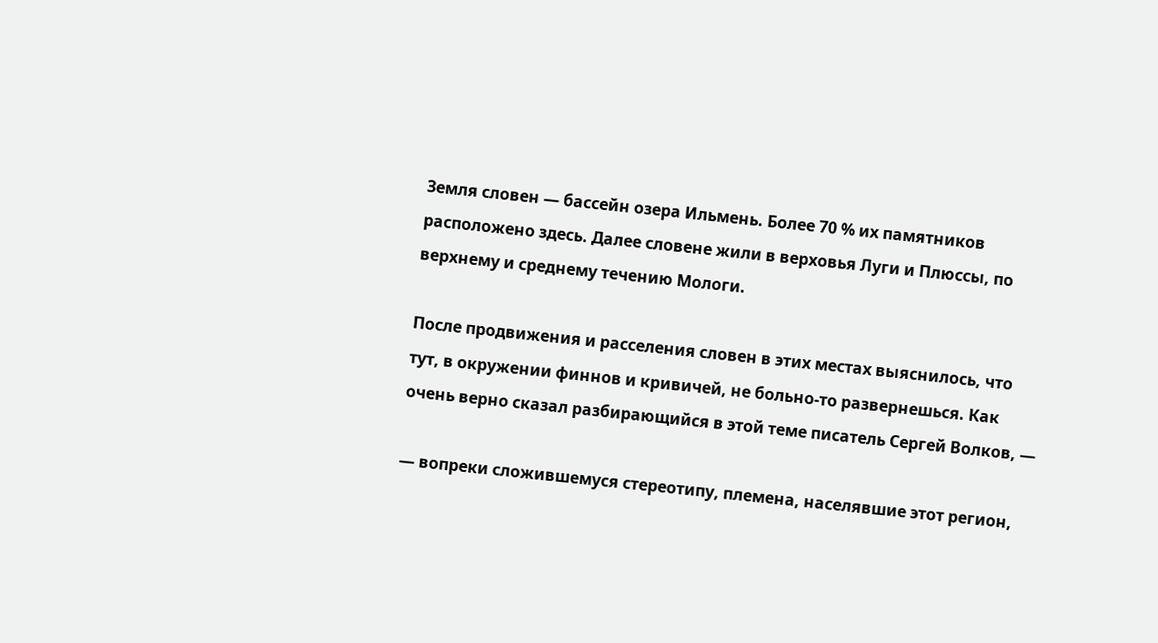Земля словен — бассейн озера Ильмень. Более 70 % их памятников расположено здесь. Далее словене жили в верховья Луги и Плюссы, по верхнему и среднему течению Мологи.

После продвижения и расселения словен в этих местах выяснилось, что тут, в окружении финнов и кривичей, не больно-то развернешься. Как очень верно сказал разбирающийся в этой теме писатель Сергей Волков, —

— вопреки сложившемуся стереотипу, племена, населявшие этот регион,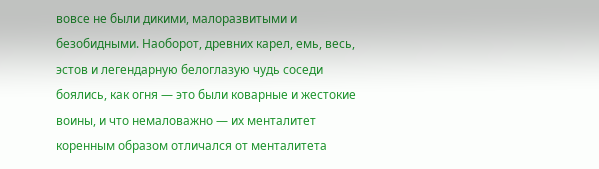вовсе не были дикими, малоразвитыми и безобидными. Наоборот, древних карел, емь, весь, эстов и легендарную белоглазую чудь соседи боялись, как огня — это были коварные и жестокие воины, и что немаловажно — их менталитет коренным образом отличался от менталитета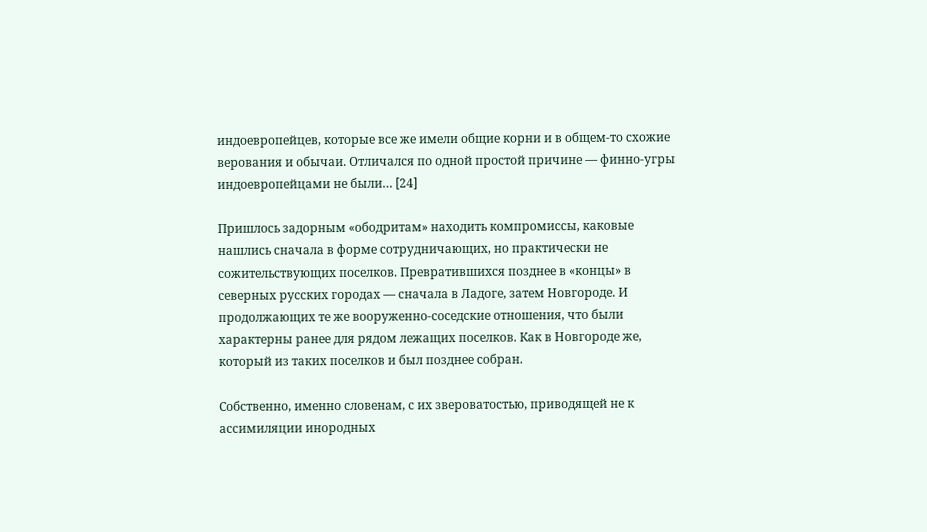индоевропейцев, которые все же имели общие корни и в общем-то схожие верования и обычаи. Отличался по одной простой причине — финно-угры индоевропейцами не были… [24]

Пришлось задорным «ободритам» находить компромиссы, каковые нашлись сначала в форме сотрудничающих, но практически не сожительствующих поселков. Превратившихся позднее в «концы» в северных русских городах — сначала в Ладоге, затем Новгороде. И продолжающих те же вооруженно-соседские отношения, что были характерны ранее для рядом лежащих поселков. Как в Новгороде же, который из таких поселков и был позднее собран.

Собственно, именно словенам, с их звероватостью, приводящей не к ассимиляции инородных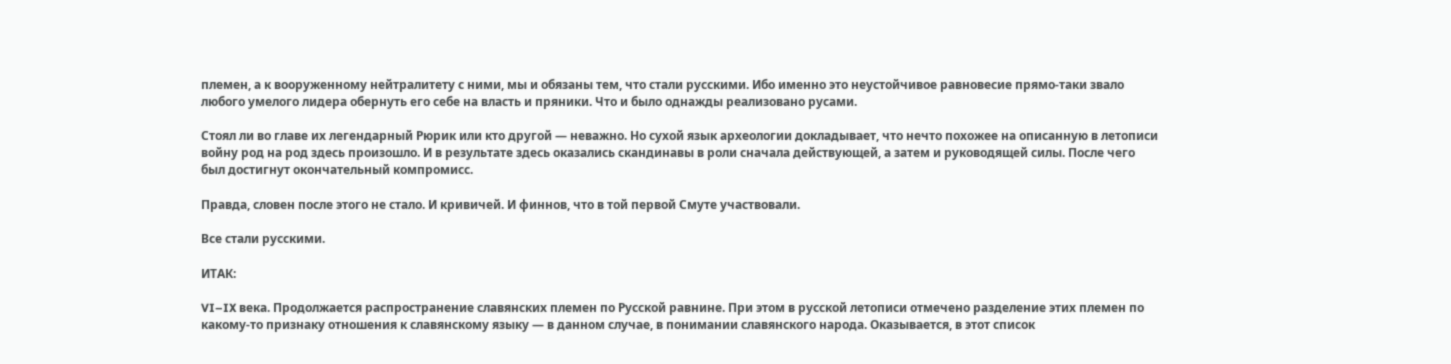племен, а к вооруженному нейтралитету с ними, мы и обязаны тем, что стали русскими. Ибо именно это неустойчивое равновесие прямо-таки звало любого умелого лидера обернуть его себе на власть и пряники. Что и было однажды реализовано русами.

Стоял ли во главе их легендарный Рюрик или кто другой — неважно. Но сухой язык археологии докладывает, что нечто похожее на описанную в летописи войну род на род здесь произошло. И в результате здесь оказались скандинавы в роли сначала действующей, а затем и руководящей силы. После чего был достигнут окончательный компромисс.

Правда, словен после этого не стало. И кривичей. И финнов, что в той первой Смуте участвовали.

Все стали русскими.

ИТАК:

VI–IX века. Продолжается распространение славянских племен по Русской равнине. При этом в русской летописи отмечено разделение этих племен по какому-то признаку отношения к славянскому языку — в данном случае, в понимании славянского народа. Оказывается, в этот список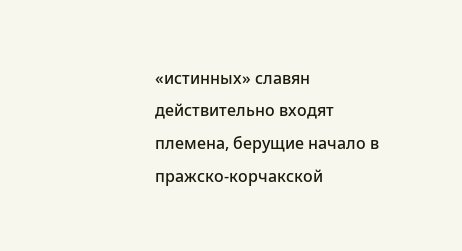«истинных» славян действительно входят племена, берущие начало в пражско-корчакской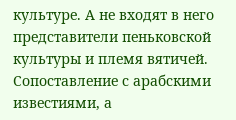культуре. А не входят в него представители пеньковской культуры и племя вятичей. Сопоставление с арабскими известиями, а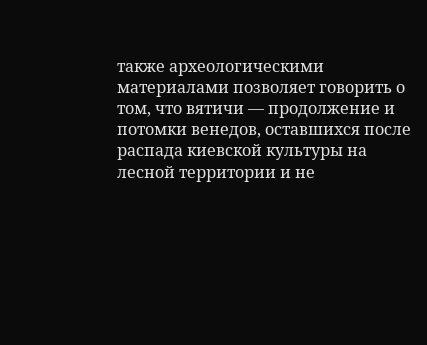также археологическими материалами позволяет говорить о том, что вятичи — продолжение и потомки венедов, оставшихся после распада киевской культуры на лесной территории и не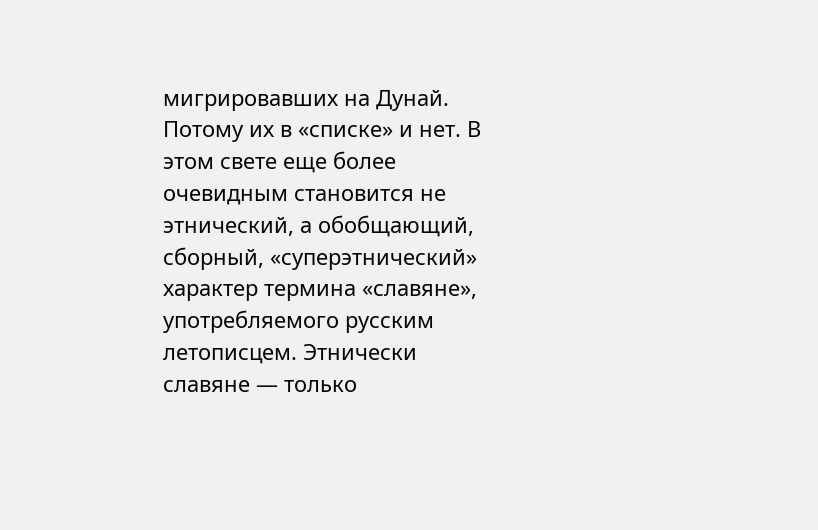мигрировавших на Дунай. Потому их в «списке» и нет. В этом свете еще более очевидным становится не этнический, а обобщающий, сборный, «суперэтнический» характер термина «славяне», употребляемого русским летописцем. Этнически славяне — только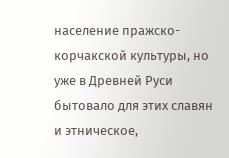население пражско-корчакской культуры, но уже в Древней Руси бытовало для этих славян и этническое,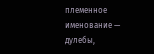племенное именование — дулебы,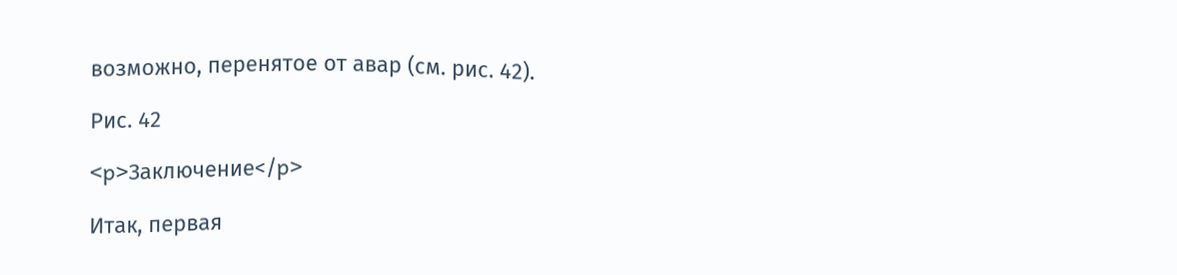возможно, перенятое от авар (см. рис. 42).

Рис. 42

<p>Заключение</p>

Итак, первая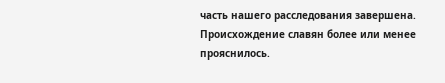часть нашего расследования завершена. Происхождение славян более или менее прояснилось.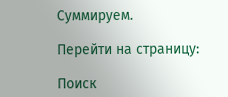Суммируем.

Перейти на страницу:

Поиск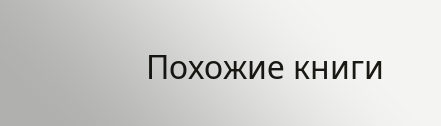Похожие книги